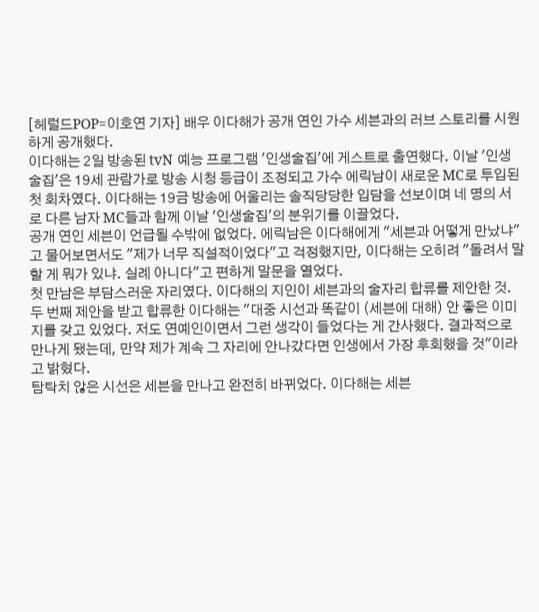[헤럴드POP=이호연 기자] 배우 이다해가 공개 연인 가수 세븐과의 러브 스토리를 시원하게 공개했다.
이다해는 2일 방송된 tvN 예능 프로그램 '인생술집'에 게스트로 출연했다. 이날 '인생술집'은 19세 관람가로 방송 시청 등급이 조정되고 가수 에릭남이 새로운 MC로 투입된 첫 회차였다. 이다해는 19금 방송에 어울리는 솔직당당한 입담을 선보이며 네 명의 서로 다른 남자 MC들과 함께 이날 '인생술집'의 분위기를 이끌었다.
공개 연인 세븐이 언급될 수밖에 없었다. 에릭남은 이다해에게 "세븐과 어떻게 만났냐"고 물어보면서도 "제가 너무 직설적이었다"고 걱정했지만, 이다해는 오히려 "돌려서 말 할 게 뭐가 있냐. 실례 아니다"고 편하게 말문을 열었다.
첫 만남은 부담스러운 자리였다. 이다해의 지인이 세븐과의 술자리 합류를 제안한 것. 두 번째 제안을 받고 합류한 이다해는 "대중 시선과 똑같이 (세븐에 대해) 안 좋은 이미지를 갖고 있었다. 저도 연예인이면서 그런 생각이 들었다는 게 간사했다. 결과적으로 만나게 됐는데, 만약 제가 계속 그 자리에 안나갔다면 인생에서 가장 후회했을 것"이라고 밝혔다.
탐탁치 않은 시선은 세븐을 만나고 완전히 바뀌었다. 이다해는 세븐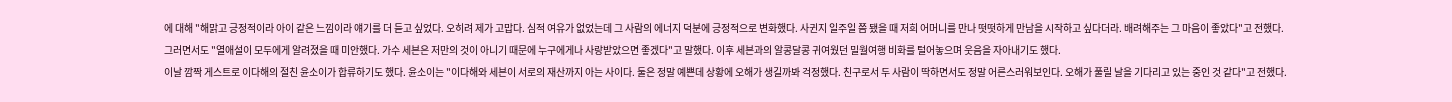에 대해 "해맑고 긍정적이라 아이 같은 느낌이라 얘기를 더 듣고 싶었다. 오히려 제가 고맙다. 심적 여유가 없었는데 그 사람의 에너지 덕분에 긍정적으로 변화했다. 사귄지 일주일 쯤 됐을 때 저희 어머니를 만나 떳떳하게 만남을 시작하고 싶다더라. 배려해주는 그 마음이 좋았다"고 전했다.
그러면서도 "열애설이 모두에게 알려졌을 때 미안했다. 가수 세븐은 저만의 것이 아니기 때문에 누구에게나 사랑받았으면 좋겠다"고 말했다. 이후 세븐과의 알콩달콩 귀여웠던 밀월여행 비화를 털어놓으며 웃음을 자아내기도 했다.
이날 깜짝 게스트로 이다해의 절친 윤소이가 합류하기도 했다. 윤소이는 "이다해와 세븐이 서로의 재산까지 아는 사이다. 둘은 정말 예쁜데 상황에 오해가 생길까봐 걱정했다. 친구로서 두 사람이 딱하면서도 정말 어른스러워보인다. 오해가 풀릴 날을 기다리고 있는 중인 것 같다"고 전했다.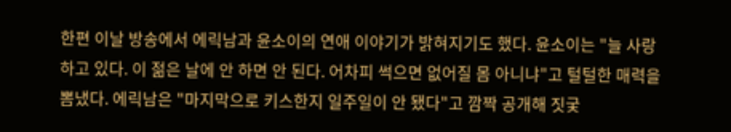한편 이날 방송에서 에릭남과 윤소이의 연애 이야기가 밝혀지기도 했다. 윤소이는 "늘 사랑하고 있다. 이 젊은 날에 안 하면 안 된다. 어차피 썩으면 없어질 몸 아니냐"고 털털한 매력을 뽐냈다. 에릭남은 "마지막으로 키스한지 일주일이 안 됐다"고 깜짝 공개해 짓궂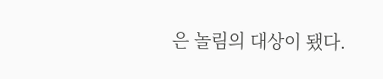은 놀림의 대상이 됐다.